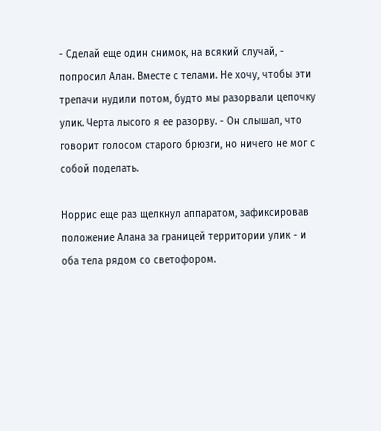- Сделай еще один снимок, на всякий случай, - попросил Алан. Вместе с телами. Не хочу, чтобы эти трепачи нудили потом, будто мы разорвали цепочку улик. Черта лысого я ее разорву. - Он слышал, что говорит голосом старого брюзги, но ничего не мог с собой поделать.

Норрис еще раз щелкнул аппаратом, зафиксировав положение Алана за границей территории улик - и оба тела рядом со светофором.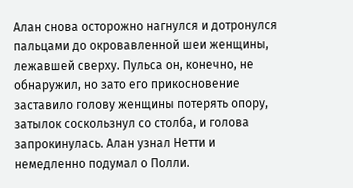Алан снова осторожно нагнулся и дотронулся пальцами до окровавленной шеи женщины, лежавшей сверху. Пульса он, конечно, не обнаружил, но зато его прикосновение заставило голову женщины потерять опору, затылок соскользнул со столба, и голова запрокинулась. Алан узнал Нетти и немедленно подумал о Полли.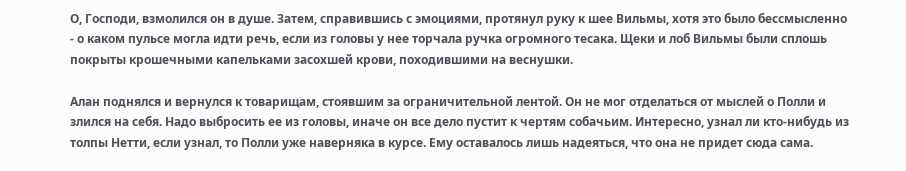О, Господи, взмолился он в душе. Затем, справившись с эмоциями, протянул руку к шее Вильмы, хотя это было бессмысленно - о каком пульсе могла идти речь, если из головы у нее торчала ручка огромного тесака. Щеки и лоб Вильмы были сплошь покрыты крошечными капельками засохшей крови, походившими на веснушки.

Алан поднялся и вернулся к товарищам, стоявшим за ограничительной лентой. Он не мог отделаться от мыслей о Полли и злился на себя. Надо выбросить ее из головы, иначе он все дело пустит к чертям собачьим. Интересно, узнал ли кто-нибудь из толпы Нетти, если узнал, то Полли уже наверняка в курсе. Ему оставалось лишь надеяться, что она не придет сюда сама.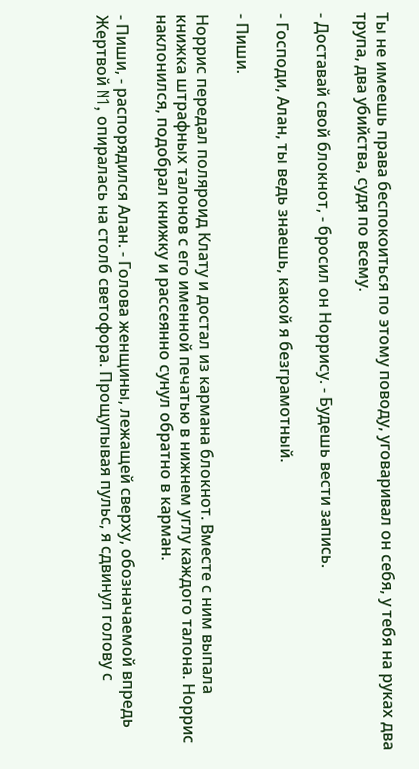Ты не имеешь права беспокоиться по этому поводу, уговаривал он себя, у тебя на руках два трупа, два убийства, судя по всему.

- Доставай свой блокнот, - бросил он Норрису. - Будешь вести запись.

- Господи, Алан, ты ведь знаешь, какой я безграмотный.

- Пиши.

Норрис передал поляроид Клату и достал из кармана блокнот. Вместе с ним выпала книжка штрафных талонов с его именной печатью в нижнем углу каждого талона. Норрис наклонился, подобрал книжку и рассеянно сунул обратно в карман.

- Пиши, - распорядился Алан. - Голова женщины, лежащей сверху, обозначаемой впредь Жертвой N1, опиралась на столб светофора. Прощупывая пульс, я сдвинул голову с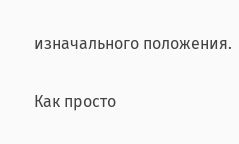изначального положения.

Как просто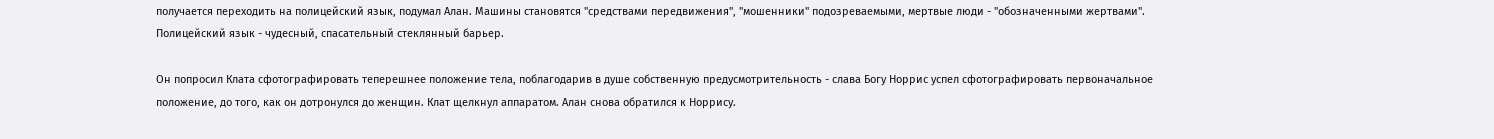получается переходить на полицейский язык, подумал Алан. Машины становятся "средствами передвижения", "мошенники" подозреваемыми, мертвые люди - "обозначенными жертвами". Полицейский язык - чудесный, спасательный стеклянный барьер.

Он попросил Клата сфотографировать теперешнее положение тела, поблагодарив в душе собственную предусмотрительность - слава Богу Норрис успел сфотографировать первоначальное положение, до того, как он дотронулся до женщин. Клат щелкнул аппаратом. Алан снова обратился к Норрису.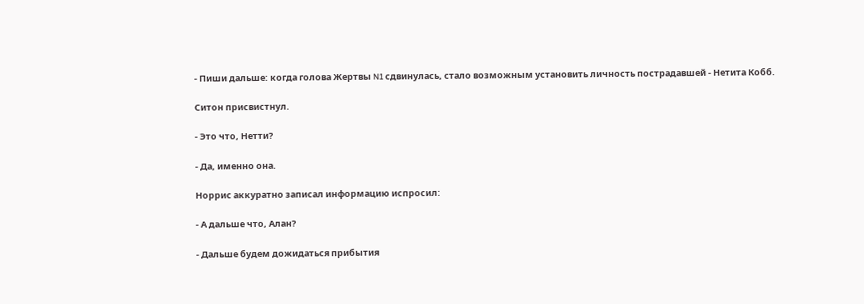- Пиши дальше: когда голова Жертвы N1 сдвинулась, стало возможным установить личность пострадавшей - Нетита Кобб.

Ситон присвистнул.

- Это что, Нетти?

- Да, именно она.

Норрис аккуратно записал информацию испросил:

- А дальше что, Алан?

- Дальше будем дожидаться прибытия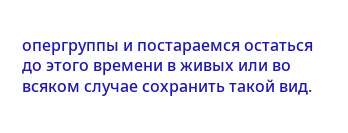опергруппы и постараемся остаться до этого времени в живых или во всяком случае сохранить такой вид.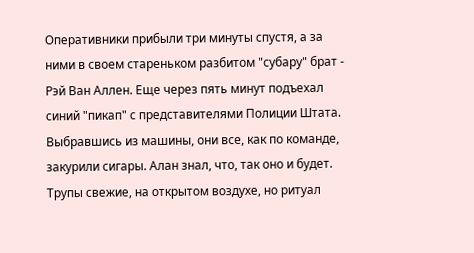Оперативники прибыли три минуты спустя, а за ними в своем стареньком разбитом "субару" брат - Рэй Ван Аллен. Еще через пять минут подъехал синий "пикап" с представителями Полиции Штата. Выбравшись из машины, они все, как по команде, закурили сигары. Алан знал, что, так оно и будет. Трупы свежие, на открытом воздухе, но ритуал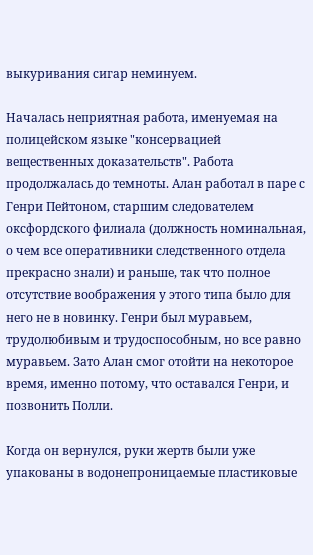выкуривания сигар неминуем.

Началась неприятная работа, именуемая на полицейском языке "консервацией вещественных доказательств". Работа продолжалась до темноты. Алан работал в паре с Генри Пейтоном, старшим следователем оксфордского филиала (должность номинальная, о чем все оперативники следственного отдела прекрасно знали) и раньше, так что полное отсутствие воображения у этого типа было для него не в новинку. Генри был муравьем, трудолюбивым и трудоспособным, но все равно муравьем. Зато Алан смог отойти на некоторое время, именно потому, что оставался Генри, и позвонить Полли.

Когда он вернулся, руки жертв были уже упакованы в водонепроницаемые пластиковые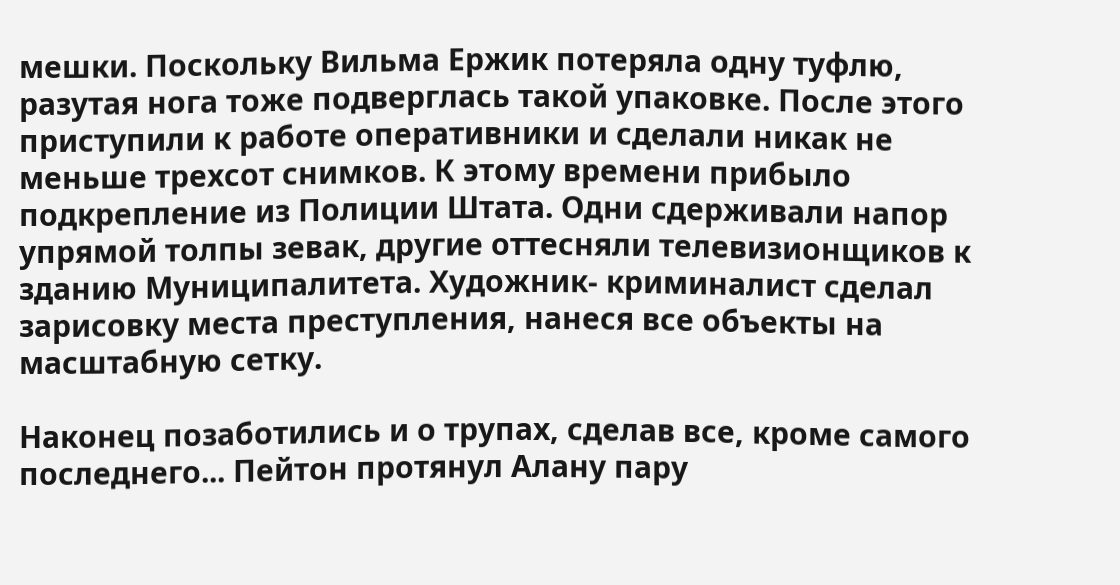мешки. Поскольку Вильма Ержик потеряла одну туфлю, разутая нога тоже подверглась такой упаковке. После этого приступили к работе оперативники и сделали никак не меньше трехсот снимков. К этому времени прибыло подкрепление из Полиции Штата. Одни сдерживали напор упрямой толпы зевак, другие оттесняли телевизионщиков к зданию Муниципалитета. Художник- криминалист сделал зарисовку места преступления, нанеся все объекты на масштабную сетку.

Наконец позаботились и о трупах, сделав все, кроме самого последнего... Пейтон протянул Алану пару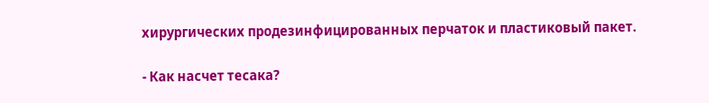хирургических продезинфицированных перчаток и пластиковый пакет.

- Как насчет тесака?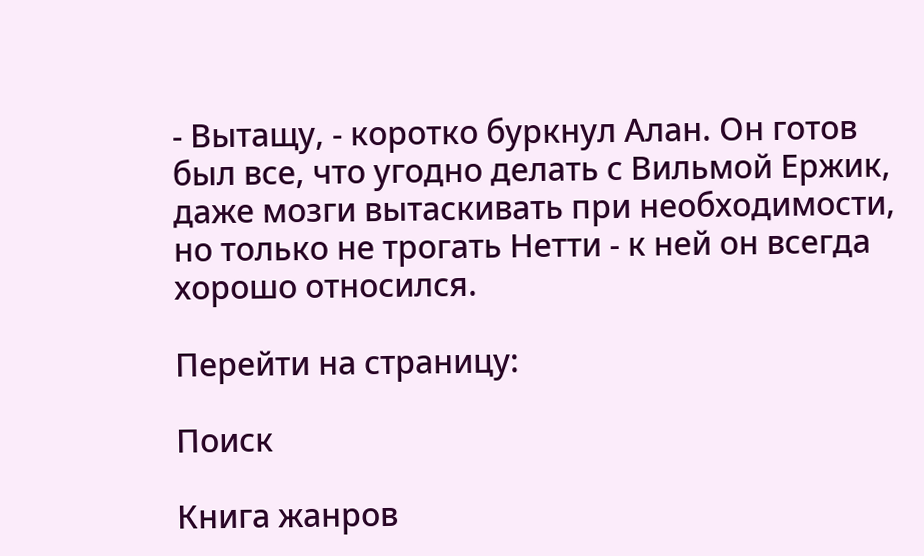- Вытащу, - коротко буркнул Алан. Он готов был все, что угодно делать с Вильмой Ержик, даже мозги вытаскивать при необходимости, но только не трогать Нетти - к ней он всегда хорошо относился.

Перейти на страницу:

Поиск

Книга жанров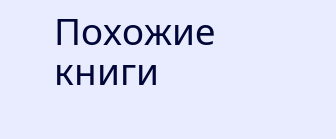Похожие книги